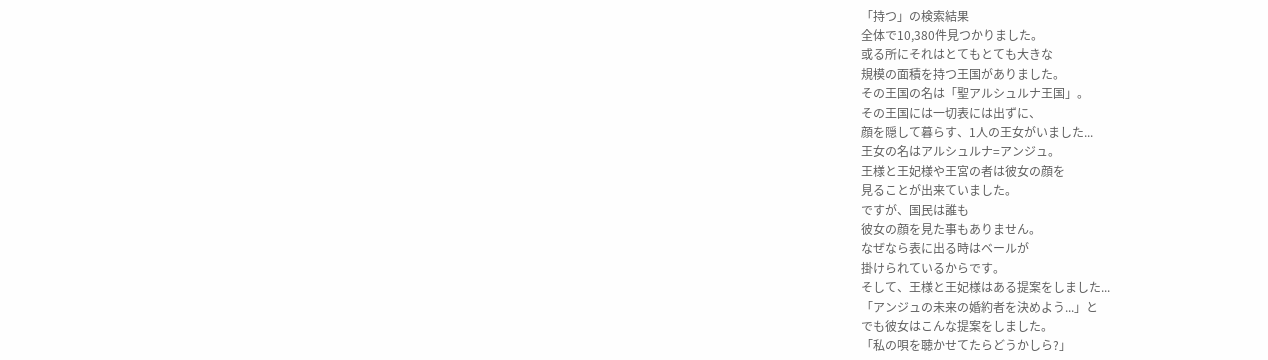「持つ」の検索結果
全体で10,380件見つかりました。
或る所にそれはとてもとても大きな
規模の面積を持つ王国がありました。
その王国の名は「聖アルシュルナ王国」。
その王国には一切表には出ずに、
顔を隠して暮らす、1人の王女がいました...
王女の名はアルシュルナ=アンジュ。
王様と王妃様や王宮の者は彼女の顔を
見ることが出来ていました。
ですが、国民は誰も
彼女の顔を見た事もありません。
なぜなら表に出る時はベールが
掛けられているからです。
そして、王様と王妃様はある提案をしました...
「アンジュの未来の婚約者を決めよう...」と
でも彼女はこんな提案をしました。
「私の唄を聴かせてたらどうかしら?」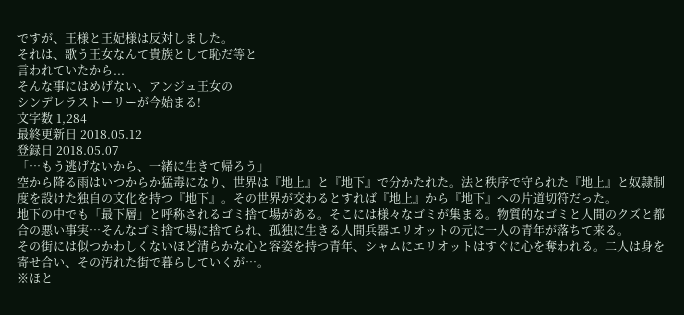ですが、王様と王妃様は反対しました。
それは、歌う王女なんて貴族として恥だ等と
言われていたから...
そんな事にはめげない、アンジュ王女の
シンデレラストーリーが今始まる!
文字数 1,284
最終更新日 2018.05.12
登録日 2018.05.07
「…もう逃げないから、一緒に生きて帰ろう」
空から降る雨はいつからか猛毒になり、世界は『地上』と『地下』で分かたれた。法と秩序で守られた『地上』と奴隷制度を設けた独自の文化を持つ『地下』。その世界が交わるとすれば『地上』から『地下』への片道切符だった。
地下の中でも「最下層」と呼称されるゴミ捨て場がある。そこには様々なゴミが集まる。物質的なゴミと人間のクズと都合の悪い事実…そんなゴミ捨て場に捨てられ、孤独に生きる人間兵器エリオットの元に一人の青年が落ちて来る。
その街には似つかわしくないほど清らかな心と容姿を持つ青年、シャムにエリオットはすぐに心を奪われる。二人は身を寄せ合い、その汚れた街で暮らしていくが…。
※ほと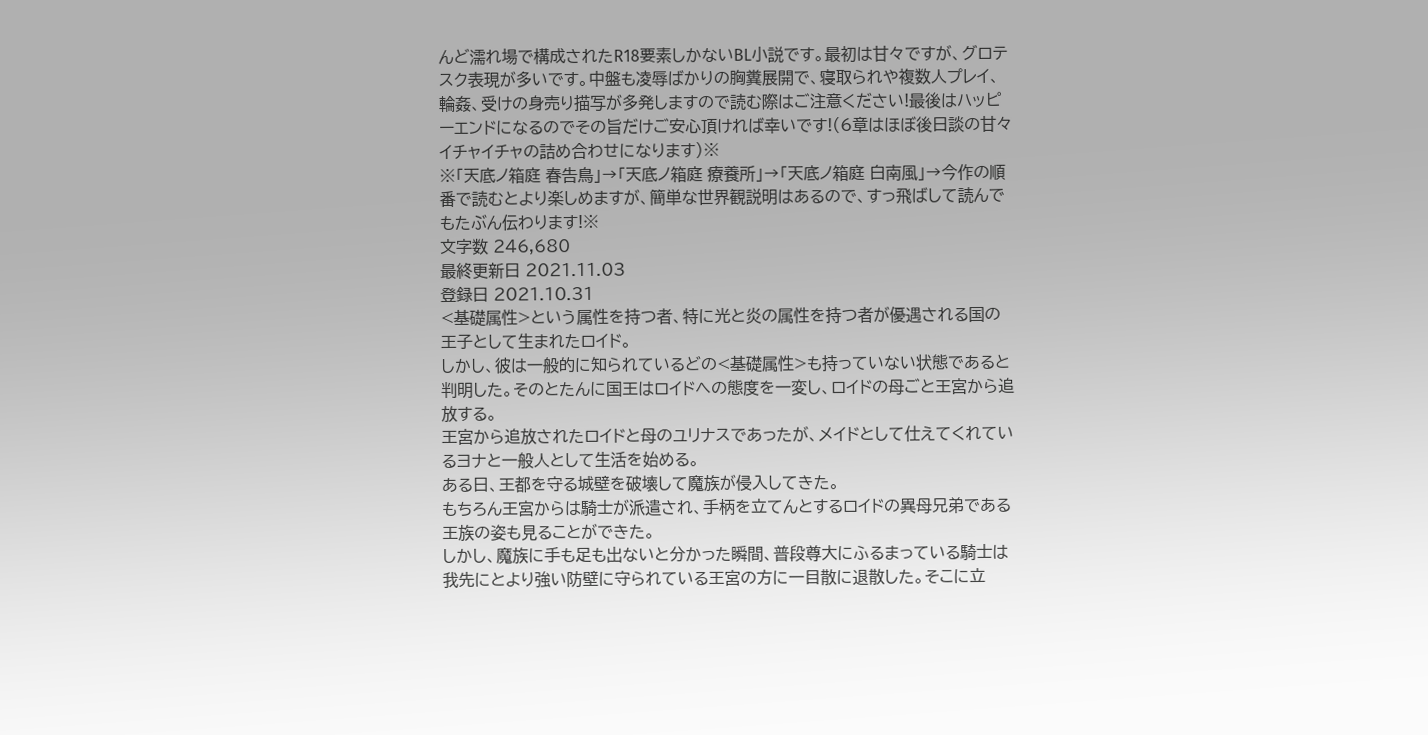んど濡れ場で構成されたR18要素しかないBL小説です。最初は甘々ですが、グロテスク表現が多いです。中盤も凌辱ばかりの胸糞展開で、寝取られや複数人プレイ、輪姦、受けの身売り描写が多発しますので読む際はご注意ください!最後はハッピーエンドになるのでその旨だけご安心頂ければ幸いです!(6章はほぼ後日談の甘々イチャイチャの詰め合わせになります)※
※「天底ノ箱庭 春告鳥」→「天底ノ箱庭 療養所」→「天底ノ箱庭 白南風」→今作の順番で読むとより楽しめますが、簡単な世界観説明はあるので、すっ飛ばして読んでもたぶん伝わります!※
文字数 246,680
最終更新日 2021.11.03
登録日 2021.10.31
<基礎属性>という属性を持つ者、特に光と炎の属性を持つ者が優遇される国の王子として生まれたロイド。
しかし、彼は一般的に知られているどの<基礎属性>も持っていない状態であると判明した。そのとたんに国王はロイドへの態度を一変し、ロイドの母ごと王宮から追放する。
王宮から追放されたロイドと母のユリナスであったが、メイドとして仕えてくれているヨナと一般人として生活を始める。
ある日、王都を守る城壁を破壊して魔族が侵入してきた。
もちろん王宮からは騎士が派遣され、手柄を立てんとするロイドの異母兄弟である王族の姿も見ることができた。
しかし、魔族に手も足も出ないと分かった瞬間、普段尊大にふるまっている騎士は我先にとより強い防壁に守られている王宮の方に一目散に退散した。そこに立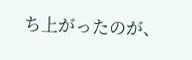ち上がったのが、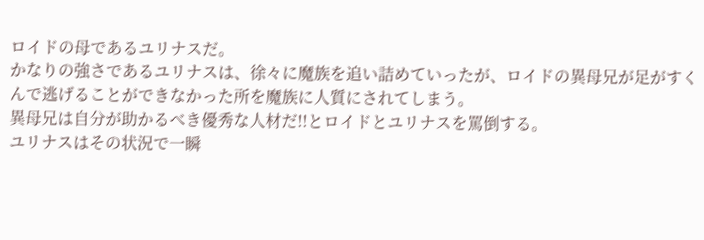ロイドの母であるユリナスだ。
かなりの強さであるユリナスは、徐々に魔族を追い詰めていったが、ロイドの異母兄が足がすくんで逃げることができなかった所を魔族に人質にされてしまう。
異母兄は自分が助かるべき優秀な人材だ!!とロイドとユリナスを罵倒する。
ユリナスはその状況で一瞬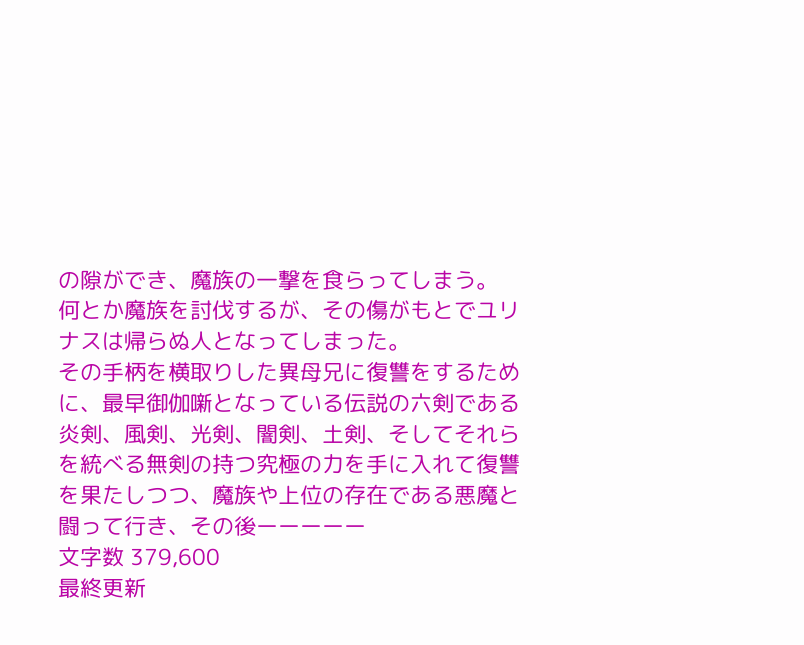の隙ができ、魔族の一撃を食らってしまう。
何とか魔族を討伐するが、その傷がもとでユリナスは帰らぬ人となってしまった。
その手柄を横取りした異母兄に復讐をするために、最早御伽噺となっている伝説の六剣である炎剣、風剣、光剣、闇剣、土剣、そしてそれらを統べる無剣の持つ究極の力を手に入れて復讐を果たしつつ、魔族や上位の存在である悪魔と闘って行き、その後ーーーーー
文字数 379,600
最終更新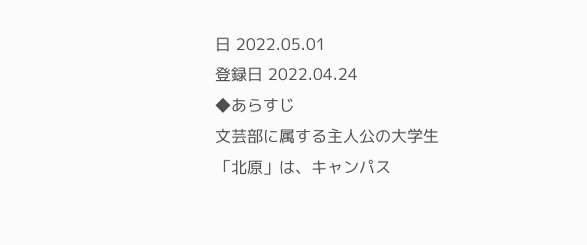日 2022.05.01
登録日 2022.04.24
◆あらすじ
文芸部に属する主人公の大学生「北原」は、キャンパス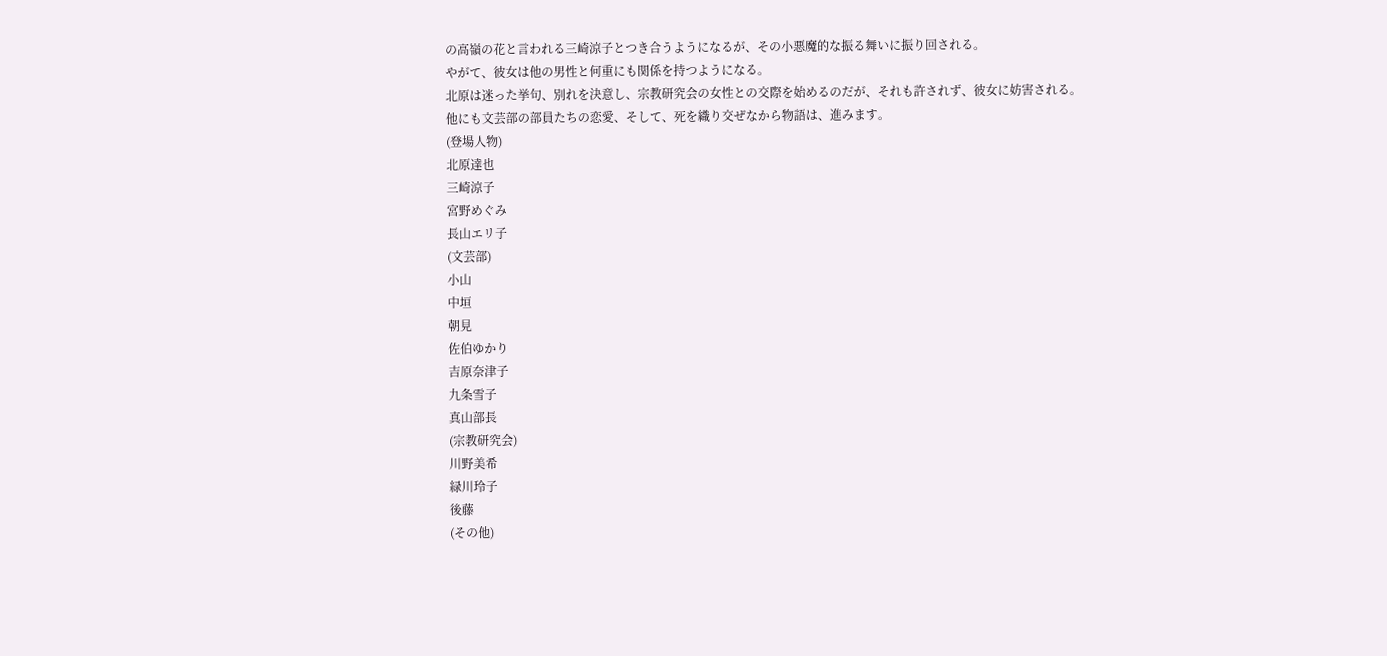の高嶺の花と言われる三崎涼子とつき合うようになるが、その小悪魔的な振る舞いに振り回される。
やがて、彼女は他の男性と何重にも関係を持つようになる。
北原は迷った挙句、別れを決意し、宗教研究会の女性との交際を始めるのだが、それも許されず、彼女に妨害される。
他にも文芸部の部員たちの恋愛、そして、死を織り交ぜなから物語は、進みます。
(登場人物)
北原達也
三崎涼子
宮野めぐみ
長山エリ子
(文芸部)
小山
中垣
朝見
佐伯ゆかり
吉原奈津子
九条雪子
真山部長
(宗教研究会)
川野美希
緑川玲子
後藤
(その他)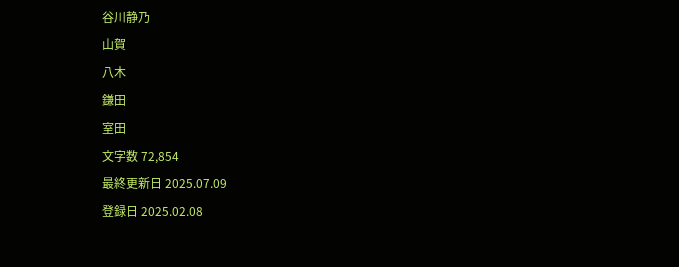谷川静乃
山賀
八木
鎌田
室田
文字数 72,854
最終更新日 2025.07.09
登録日 2025.02.08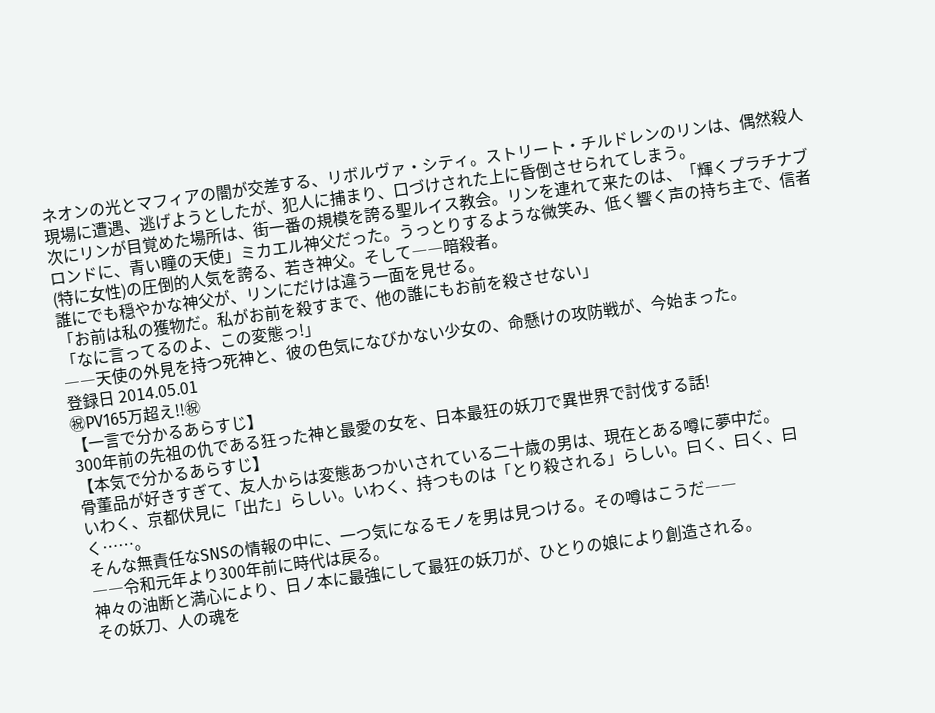ネオンの光とマフィアの闇が交差する、リボルヴァ・シティ。ストリート・チルドレンのリンは、偶然殺人現場に遭遇、逃げようとしたが、犯人に捕まり、口づけされた上に昏倒させられてしまう。
次にリンが目覚めた場所は、街一番の規模を誇る聖ルイス教会。リンを連れて来たのは、「輝くプラチナブロンドに、青い瞳の天使」ミカエル神父だった。うっとりするような微笑み、低く響く声の持ち主で、信者(特に女性)の圧倒的人気を誇る、若き神父。そして――暗殺者。
誰にでも穏やかな神父が、リンにだけは違う一面を見せる。
「お前は私の獲物だ。私がお前を殺すまで、他の誰にもお前を殺させない」
「なに言ってるのよ、この変態っ!」
――天使の外見を持つ死神と、彼の色気になびかない少女の、命懸けの攻防戦が、今始まった。
登録日 2014.05.01
㊗PV165万超え!!㊗
【一言で分かるあらすじ】
300年前の先祖の仇である狂った神と最愛の女を、日本最狂の妖刀で異世界で討伐する話!
【本気で分かるあらすじ】
骨董品が好きすぎて、友人からは変態あつかいされている二十歳の男は、現在とある噂に夢中だ。
いわく、京都伏見に「出た」らしい。いわく、持つものは「とり殺される」らしい。曰く、曰く、曰く……。
そんな無責任なSNSの情報の中に、一つ気になるモノを男は見つける。その噂はこうだ――
――令和元年より300年前に時代は戻る。
神々の油断と満心により、日ノ本に最強にして最狂の妖刀が、ひとりの娘により創造される。
その妖刀、人の魂を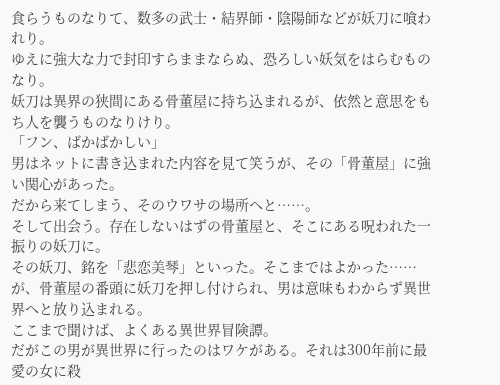食らうものなりて、数多の武士・結界師・陰陽師などが妖刀に喰われり。
ゆえに強大な力で封印すらままならぬ、恐ろしい妖気をはらむものなり。
妖刀は異界の狭間にある骨董屋に持ち込まれるが、依然と意思をもち人を襲うものなりけり。
「フン、ばかばかしい」
男はネットに書き込まれた内容を見て笑うが、その「骨董屋」に強い関心があった。
だから来てしまう、そのウワサの場所へと……。
そして出会う。存在しないはずの骨董屋と、そこにある呪われた一振りの妖刀に。
その妖刀、銘を「悲恋美琴」といった。そこまではよかった……が、骨董屋の番頭に妖刀を押し付けられ、男は意味もわからず異世界へと放り込まれる。
ここまで聞けば、よくある異世界冒険譚。
だがこの男が異世界に行ったのはワケがある。それは300年前に最愛の女に殺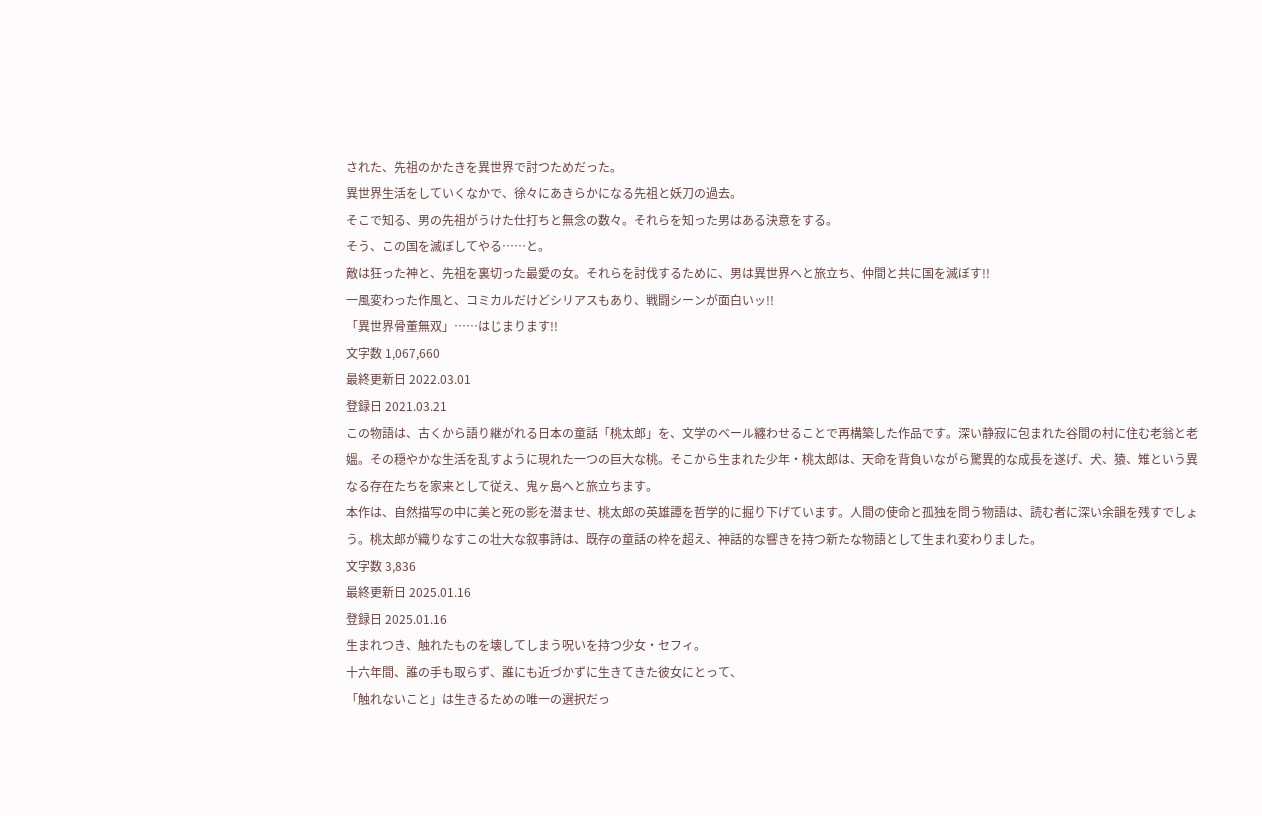された、先祖のかたきを異世界で討つためだった。
異世界生活をしていくなかで、徐々にあきらかになる先祖と妖刀の過去。
そこで知る、男の先祖がうけた仕打ちと無念の数々。それらを知った男はある決意をする。
そう、この国を滅ぼしてやる……と。
敵は狂った神と、先祖を裏切った最愛の女。それらを討伐するために、男は異世界へと旅立ち、仲間と共に国を滅ぼす!!
一風変わった作風と、コミカルだけどシリアスもあり、戦闘シーンが面白いッ!!
「異世界骨董無双」……はじまります!!
文字数 1,067,660
最終更新日 2022.03.01
登録日 2021.03.21
この物語は、古くから語り継がれる日本の童話「桃太郎」を、文学のベール纏わせることで再構築した作品です。深い静寂に包まれた谷間の村に住む老翁と老媼。その穏やかな生活を乱すように現れた一つの巨大な桃。そこから生まれた少年・桃太郎は、天命を背負いながら驚異的な成長を遂げ、犬、猿、雉という異なる存在たちを家来として従え、鬼ヶ島へと旅立ちます。
本作は、自然描写の中に美と死の影を潜ませ、桃太郎の英雄譚を哲学的に掘り下げています。人間の使命と孤独を問う物語は、読む者に深い余韻を残すでしょう。桃太郎が織りなすこの壮大な叙事詩は、既存の童話の枠を超え、神話的な響きを持つ新たな物語として生まれ変わりました。
文字数 3,836
最終更新日 2025.01.16
登録日 2025.01.16
生まれつき、触れたものを壊してしまう呪いを持つ少女・セフィ。
十六年間、誰の手も取らず、誰にも近づかずに生きてきた彼女にとって、
「触れないこと」は生きるための唯一の選択だっ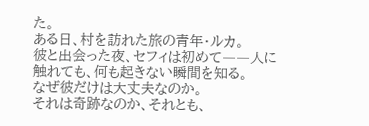た。
ある日、村を訪れた旅の青年・ルカ。
彼と出会った夜、セフィは初めて――人に触れても、何も起きない瞬間を知る。
なぜ彼だけは大丈夫なのか。
それは奇跡なのか、それとも、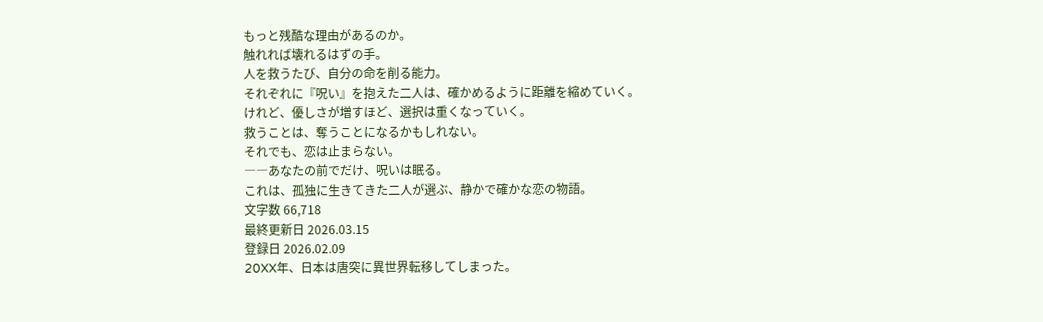もっと残酷な理由があるのか。
触れれば壊れるはずの手。
人を救うたび、自分の命を削る能力。
それぞれに『呪い』を抱えた二人は、確かめるように距離を縮めていく。
けれど、優しさが増すほど、選択は重くなっていく。
救うことは、奪うことになるかもしれない。
それでも、恋は止まらない。
――あなたの前でだけ、呪いは眠る。
これは、孤独に生きてきた二人が選ぶ、静かで確かな恋の物語。
文字数 66,718
最終更新日 2026.03.15
登録日 2026.02.09
20XX年、日本は唐突に異世界転移してしまった。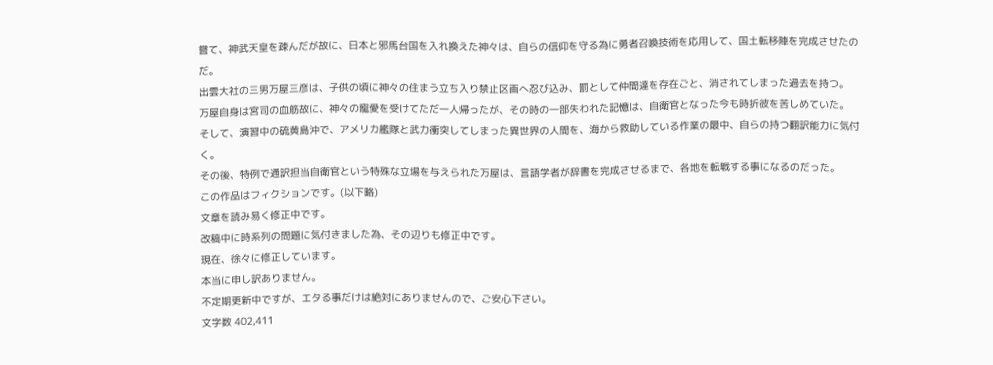嘗て、神武天皇を疎んだが故に、日本と邪馬台国を入れ換えた神々は、自らの信仰を守る為に勇者召喚技術を応用して、国土転移陣を完成させたのだ。
出雲大社の三男万屋三彦は、子供の頃に神々の住まう立ち入り禁止区画へ忍び込み、罰として仲間達を存在ごと、消されてしまった過去を持つ。
万屋自身は宮司の血筋故に、神々の寵愛を受けてただ一人帰ったが、その時の一部失われた記憶は、自衛官となった今も時折彼を苦しめていた。
そして、演習中の硫黄島沖で、アメリカ艦隊と武力衝突してしまった異世界の人間を、海から救助している作業の最中、自らの持つ翻訳能力に気付く。
その後、特例で通訳担当自衛官という特殊な立場を与えられた万屋は、言語学者が辞書を完成させるまで、各地を転戦する事になるのだった。
この作品はフィクションです。(以下略)
文章を読み易く修正中です。
改稿中に時系列の問題に気付きました為、その辺りも修正中です。
現在、徐々に修正しています。
本当に申し訳ありません。
不定期更新中ですが、エタる事だけは絶対にありませんので、ご安心下さい。
文字数 402,411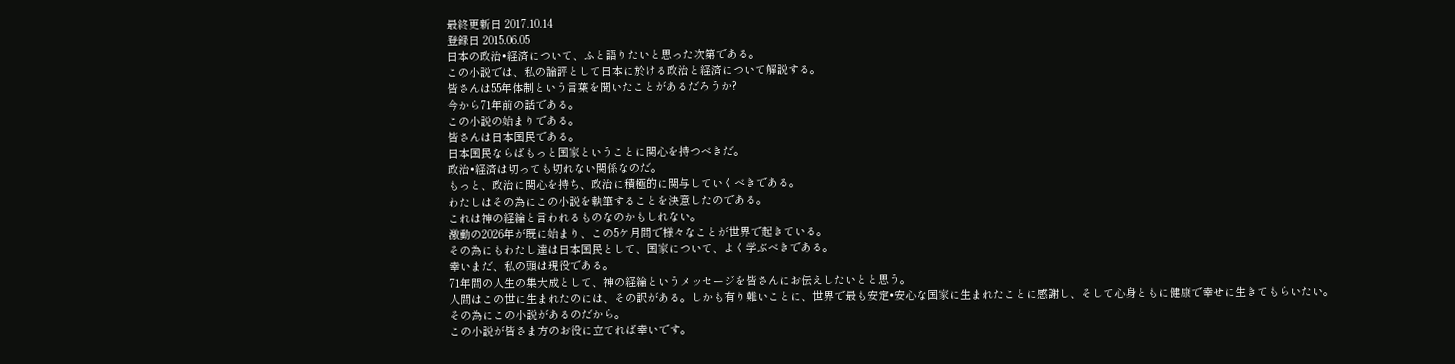最終更新日 2017.10.14
登録日 2015.06.05
日本の政治•経済について、ふと語りたいと思った次第である。
この小説では、私の論評として日本に於ける政治と経済について解説する。
皆さんは55年体制という言葉を聞いたことがあるだろうか?
今から71年前の話である。
この小説の始まりである。
皆さんは日本国民である。
日本国民ならばもっと国家ということに関心を持つべきだ。
政治•経済は切っても切れない関係なのだ。
もっと、政治に関心を持ち、政治に積極的に関与していくべきである。
わたしはその為にこの小説を執筆することを決意したのである。
これは神の経綸と言われるものなのかもしれない。
激動の2026年が既に始まり、この5ケ月間で様々なことが世界で起きている。
その為にもわたし達は日本国民として、国家について、よく学ぶべきである。
幸いまだ、私の頭は現役である。
71年間の人生の集大成として、神の経綸というメッセージを皆さんにお伝えしたいとと思う。
人間はこの世に生まれたのには、その訳がある。しかも有り難いことに、世界で最も安定•安心な国家に生まれたことに感謝し、そして心身ともに健康で幸せに生きてもらいたい。
その為にこの小説があるのだから。
この小説が皆さま方のお役に立てれば幸いです。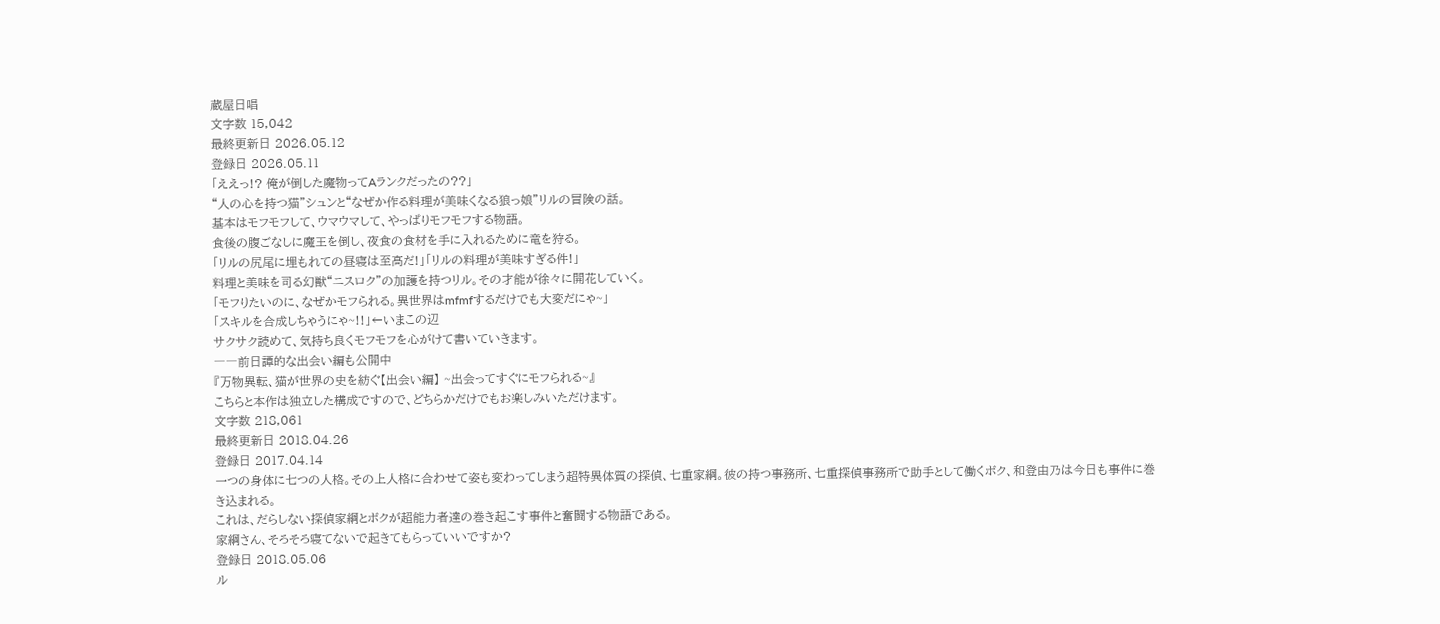蔵屋日唱
文字数 15,042
最終更新日 2026.05.12
登録日 2026.05.11
「ええっ!? 俺が倒した魔物ってAランクだったの??」
“人の心を持つ猫”シュンと“なぜか作る料理が美味くなる狼っ娘”リルの冒険の話。
基本はモフモフして、ウマウマして、やっぱりモフモフする物語。
食後の腹ごなしに魔王を倒し、夜食の食材を手に入れるために竜を狩る。
「リルの尻尾に埋もれての昼寝は至高だ!」「リルの料理が美味すぎる件!」
料理と美味を司る幻獣“ニスロク”の加護を持つリル。その才能が徐々に開花していく。
「モフりたいのに、なぜかモフられる。異世界はmfmfするだけでも大変だにゃ~」
「スキルを合成しちゃうにゃ~!!」←いまこの辺
サクサク読めて、気持ち良くモフモフを心がけて書いていきます。
――前日譚的な出会い編も公開中
『万物異転、猫が世界の史を紡ぐ【出会い編】 ~出会ってすぐにモフられる~』
こちらと本作は独立した構成ですので、どちらかだけでもお楽しみいただけます。
文字数 218,061
最終更新日 2018.04.26
登録日 2017.04.14
一つの身体に七つの人格。その上人格に合わせて姿も変わってしまう超特異体質の探偵、七重家綱。彼の持つ事務所、七重探偵事務所で助手として働くボク、和登由乃は今日も事件に巻き込まれる。
これは、だらしない探偵家綱とボクが超能力者達の巻き起こす事件と奮闘する物語である。
家綱さん、そろそろ寝てないで起きてもらっていいですか?
登録日 2018.05.06
ル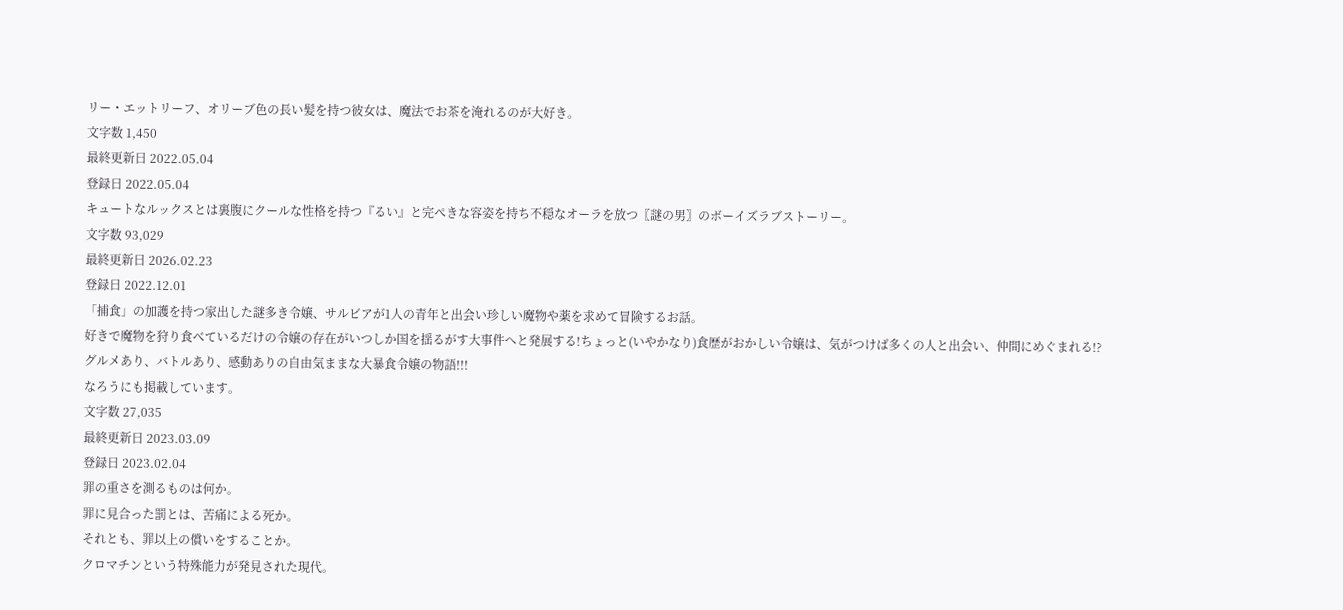リー・エットリーフ、オリーブ色の長い髪を持つ彼女は、魔法でお茶を淹れるのが大好き。
文字数 1,450
最終更新日 2022.05.04
登録日 2022.05.04
キュートなルックスとは裏腹にクールな性格を持つ『るい』と完ぺきな容姿を持ち不穏なオーラを放つ〖謎の男〗のボーイズラブストーリー。
文字数 93,029
最終更新日 2026.02.23
登録日 2022.12.01
「捕食」の加護を持つ家出した謎多き令嬢、サルビアが1人の青年と出会い珍しい魔物や薬を求めて冒険するお話。
好きで魔物を狩り食べているだけの令嬢の存在がいつしか国を揺るがす大事件へと発展する!ちょっと(いやかなり)食歴がおかしい令嬢は、気がつけば多くの人と出会い、仲間にめぐまれる!?
グルメあり、バトルあり、感動ありの自由気ままな大暴食令嬢の物語!!!
なろうにも掲載しています。
文字数 27,035
最終更新日 2023.03.09
登録日 2023.02.04
罪の重さを測るものは何か。
罪に見合った罰とは、苦痛による死か。
それとも、罪以上の償いをすることか。
クロマチンという特殊能力が発見された現代。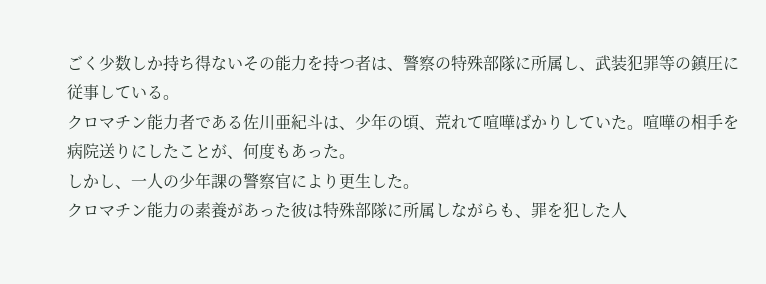ごく少数しか持ち得ないその能力を持つ者は、警察の特殊部隊に所属し、武装犯罪等の鎮圧に従事している。
クロマチン能力者である佐川亜紀斗は、少年の頃、荒れて喧嘩ばかりしていた。喧嘩の相手を病院送りにしたことが、何度もあった。
しかし、一人の少年課の警察官により更生した。
クロマチン能力の素養があった彼は特殊部隊に所属しながらも、罪を犯した人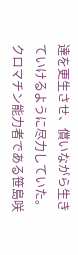達を更生させ、償いながら生きていけるように尽力していた。
クロマチン能力者である笹島咲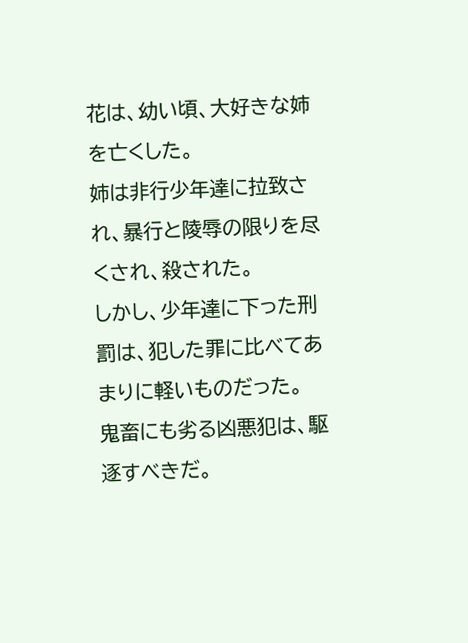花は、幼い頃、大好きな姉を亡くした。
姉は非行少年達に拉致され、暴行と陵辱の限りを尽くされ、殺された。
しかし、少年達に下った刑罰は、犯した罪に比べてあまりに軽いものだった。
鬼畜にも劣る凶悪犯は、駆逐すべきだ。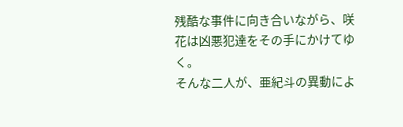残酷な事件に向き合いながら、咲花は凶悪犯達をその手にかけてゆく。
そんな二人が、亜紀斗の異動によ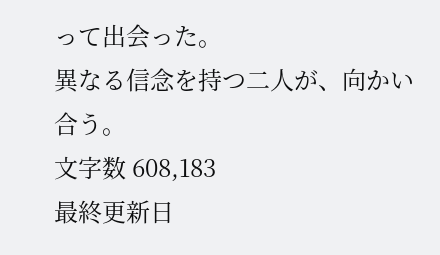って出会った。
異なる信念を持つ二人が、向かい合う。
文字数 608,183
最終更新日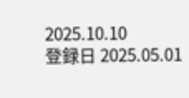2025.10.10
登録日 2025.05.01